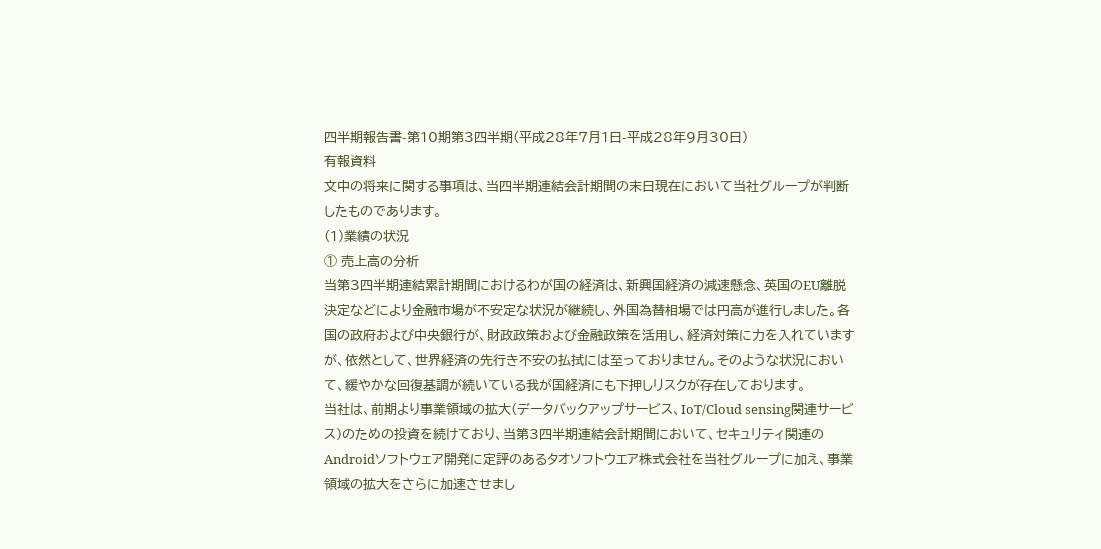四半期報告書-第10期第3四半期(平成28年7月1日-平成28年9月30日)
有報資料
文中の将来に関する事項は、当四半期連結会計期間の末日現在において当社グループが判断したものであります。
(1)業績の状況
① 売上高の分析
当第3四半期連結累計期間におけるわが国の経済は、新興国経済の減速懸念、英国のEU離脱決定などにより金融市場が不安定な状況が継続し、外国為替相場では円高が進行しました。各国の政府および中央銀行が、財政政策および金融政策を活用し、経済対策に力を入れていますが、依然として、世界経済の先行き不安の払拭には至っておりません。そのような状況において、緩やかな回復基調が続いている我が国経済にも下押しリスクが存在しております。
当社は、前期より事業領域の拡大(データバックアップサービス、IoT/Cloud sensing関連サービス)のための投資を続けており、当第3四半期連結会計期間において、セキュリティ関連のAndroidソフトウェア開発に定評のあるタオソフトウエア株式会社を当社グループに加え、事業領域の拡大をさらに加速させまし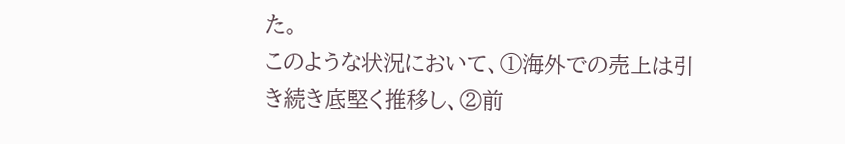た。
このような状況において、①海外での売上は引き続き底堅く推移し、②前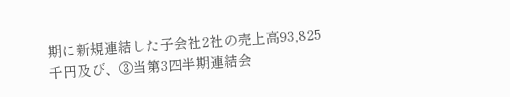期に新規連結した子会社2社の売上高93,825千円及び、③当第3四半期連結会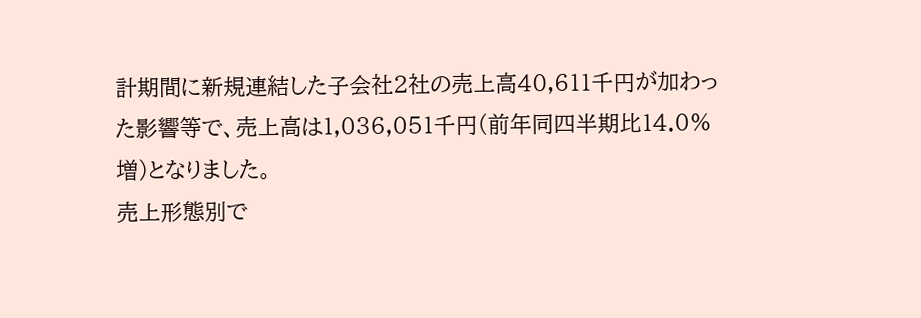計期間に新規連結した子会社2社の売上高40,611千円が加わった影響等で、売上高は1,036,051千円(前年同四半期比14.0%増)となりました。
売上形態別で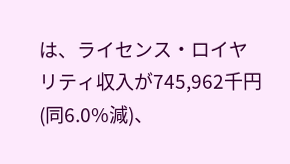は、ライセンス・ロイヤリティ収入が745,962千円(同6.0%減)、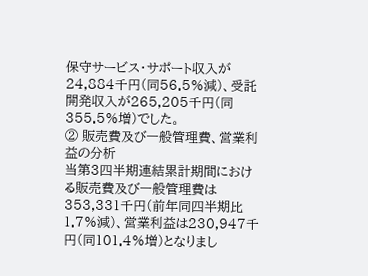保守サービス・サポート収入が24,884千円(同56.5%減)、受託開発収入が265,205千円(同355.5%増)でした。
② 販売費及び一般管理費、営業利益の分析
当第3四半期連結累計期間における販売費及び一般管理費は353,331千円(前年同四半期比1.7%減)、営業利益は230,947千円(同101.4%増)となりまし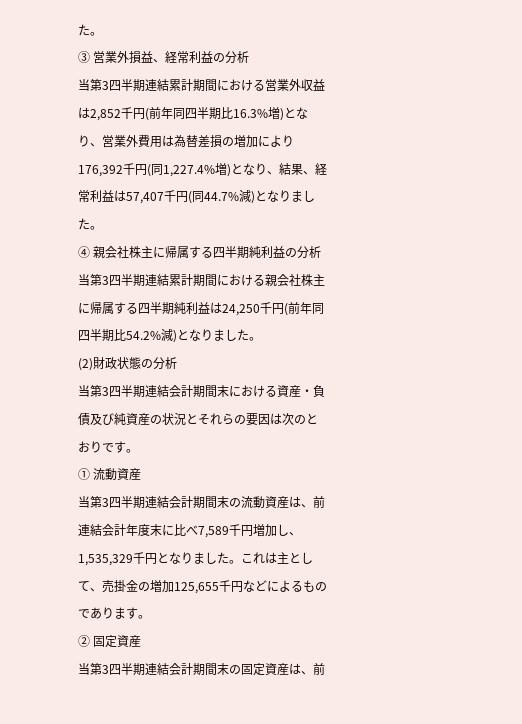た。
③ 営業外損益、経常利益の分析
当第3四半期連結累計期間における営業外収益は2,852千円(前年同四半期比16.3%増)となり、営業外費用は為替差損の増加により176,392千円(同1,227.4%増)となり、結果、経常利益は57,407千円(同44.7%減)となりました。
④ 親会社株主に帰属する四半期純利益の分析
当第3四半期連結累計期間における親会社株主に帰属する四半期純利益は24,250千円(前年同四半期比54.2%減)となりました。
(2)財政状態の分析
当第3四半期連結会計期間末における資産・負債及び純資産の状況とそれらの要因は次のとおりです。
① 流動資産
当第3四半期連結会計期間末の流動資産は、前連結会計年度末に比べ7,589千円増加し、1,535,329千円となりました。これは主として、売掛金の増加125,655千円などによるものであります。
② 固定資産
当第3四半期連結会計期間末の固定資産は、前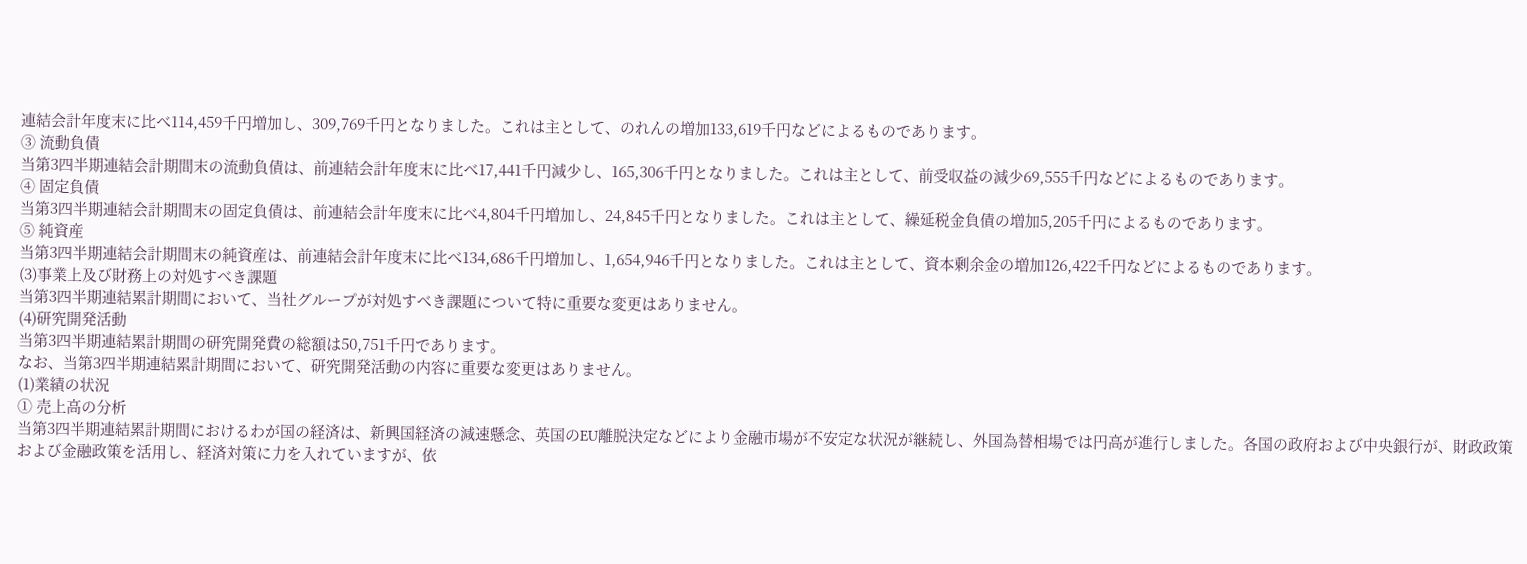連結会計年度末に比べ114,459千円増加し、309,769千円となりました。これは主として、のれんの増加133,619千円などによるものであります。
③ 流動負債
当第3四半期連結会計期間末の流動負債は、前連結会計年度末に比べ17,441千円減少し、165,306千円となりました。これは主として、前受収益の減少69,555千円などによるものであります。
④ 固定負債
当第3四半期連結会計期間末の固定負債は、前連結会計年度末に比べ4,804千円増加し、24,845千円となりました。これは主として、繰延税金負債の増加5,205千円によるものであります。
⑤ 純資産
当第3四半期連結会計期間末の純資産は、前連結会計年度末に比べ134,686千円増加し、1,654,946千円となりました。これは主として、資本剰余金の増加126,422千円などによるものであります。
(3)事業上及び財務上の対処すべき課題
当第3四半期連結累計期間において、当社グループが対処すべき課題について特に重要な変更はありません。
(4)研究開発活動
当第3四半期連結累計期間の研究開発費の総額は50,751千円であります。
なお、当第3四半期連結累計期間において、研究開発活動の内容に重要な変更はありません。
(1)業績の状況
① 売上高の分析
当第3四半期連結累計期間におけるわが国の経済は、新興国経済の減速懸念、英国のEU離脱決定などにより金融市場が不安定な状況が継続し、外国為替相場では円高が進行しました。各国の政府および中央銀行が、財政政策および金融政策を活用し、経済対策に力を入れていますが、依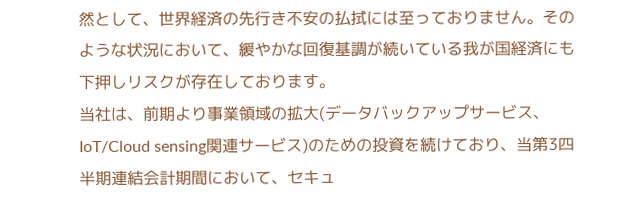然として、世界経済の先行き不安の払拭には至っておりません。そのような状況において、緩やかな回復基調が続いている我が国経済にも下押しリスクが存在しております。
当社は、前期より事業領域の拡大(データバックアップサービス、IoT/Cloud sensing関連サービス)のための投資を続けており、当第3四半期連結会計期間において、セキュ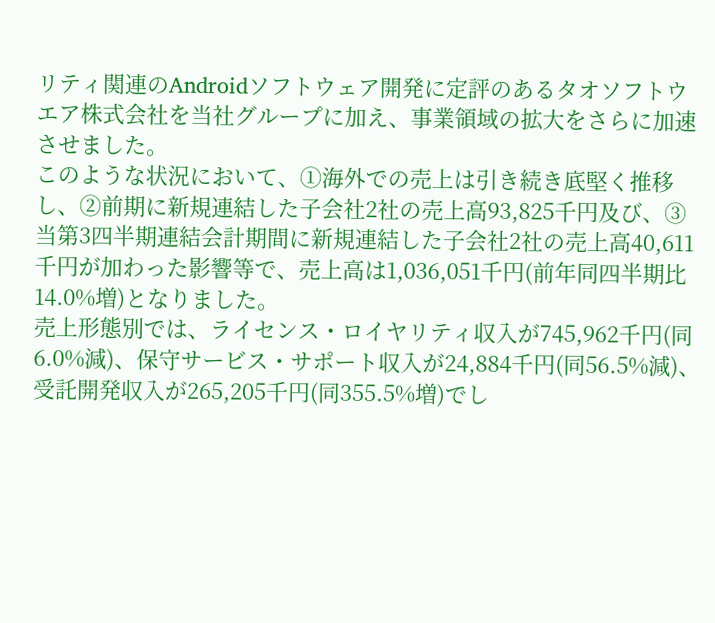リティ関連のAndroidソフトウェア開発に定評のあるタオソフトウエア株式会社を当社グループに加え、事業領域の拡大をさらに加速させました。
このような状況において、①海外での売上は引き続き底堅く推移し、②前期に新規連結した子会社2社の売上高93,825千円及び、③当第3四半期連結会計期間に新規連結した子会社2社の売上高40,611千円が加わった影響等で、売上高は1,036,051千円(前年同四半期比14.0%増)となりました。
売上形態別では、ライセンス・ロイヤリティ収入が745,962千円(同6.0%減)、保守サービス・サポート収入が24,884千円(同56.5%減)、受託開発収入が265,205千円(同355.5%増)でし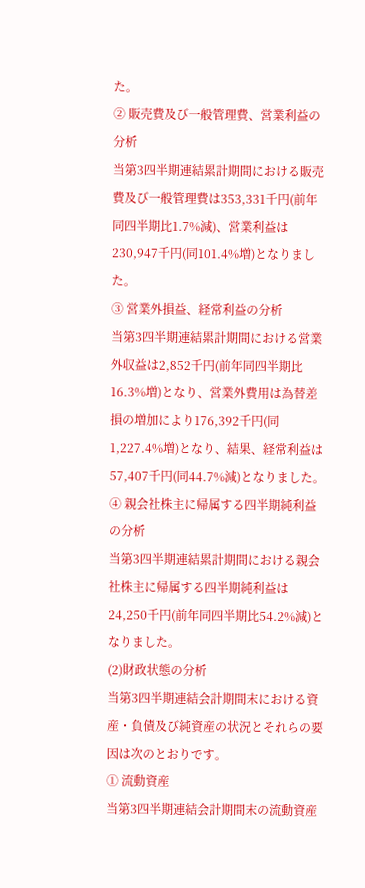た。
② 販売費及び一般管理費、営業利益の分析
当第3四半期連結累計期間における販売費及び一般管理費は353,331千円(前年同四半期比1.7%減)、営業利益は230,947千円(同101.4%増)となりました。
③ 営業外損益、経常利益の分析
当第3四半期連結累計期間における営業外収益は2,852千円(前年同四半期比16.3%増)となり、営業外費用は為替差損の増加により176,392千円(同1,227.4%増)となり、結果、経常利益は57,407千円(同44.7%減)となりました。
④ 親会社株主に帰属する四半期純利益の分析
当第3四半期連結累計期間における親会社株主に帰属する四半期純利益は24,250千円(前年同四半期比54.2%減)となりました。
(2)財政状態の分析
当第3四半期連結会計期間末における資産・負債及び純資産の状況とそれらの要因は次のとおりです。
① 流動資産
当第3四半期連結会計期間末の流動資産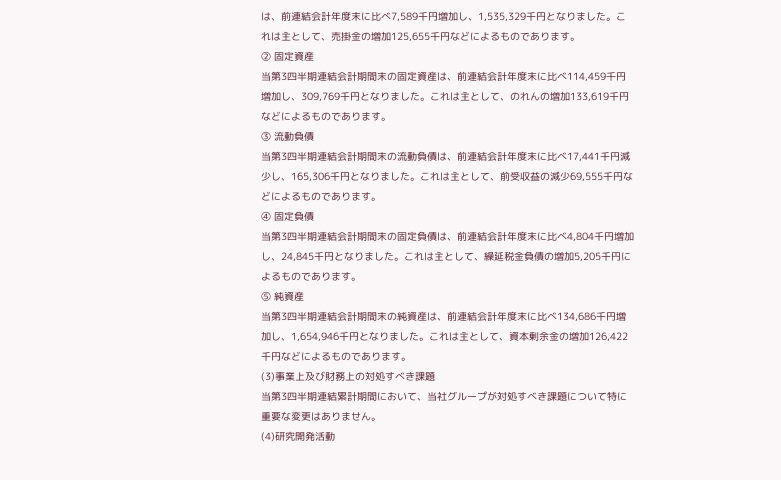は、前連結会計年度末に比べ7,589千円増加し、1,535,329千円となりました。これは主として、売掛金の増加125,655千円などによるものであります。
② 固定資産
当第3四半期連結会計期間末の固定資産は、前連結会計年度末に比べ114,459千円増加し、309,769千円となりました。これは主として、のれんの増加133,619千円などによるものであります。
③ 流動負債
当第3四半期連結会計期間末の流動負債は、前連結会計年度末に比べ17,441千円減少し、165,306千円となりました。これは主として、前受収益の減少69,555千円などによるものであります。
④ 固定負債
当第3四半期連結会計期間末の固定負債は、前連結会計年度末に比べ4,804千円増加し、24,845千円となりました。これは主として、繰延税金負債の増加5,205千円によるものであります。
⑤ 純資産
当第3四半期連結会計期間末の純資産は、前連結会計年度末に比べ134,686千円増加し、1,654,946千円となりました。これは主として、資本剰余金の増加126,422千円などによるものであります。
(3)事業上及び財務上の対処すべき課題
当第3四半期連結累計期間において、当社グループが対処すべき課題について特に重要な変更はありません。
(4)研究開発活動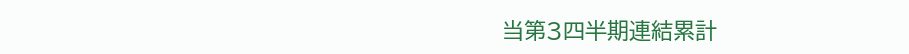当第3四半期連結累計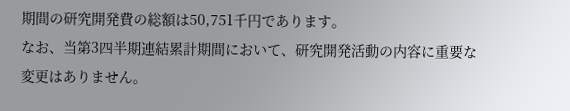期間の研究開発費の総額は50,751千円であります。
なお、当第3四半期連結累計期間において、研究開発活動の内容に重要な変更はありません。